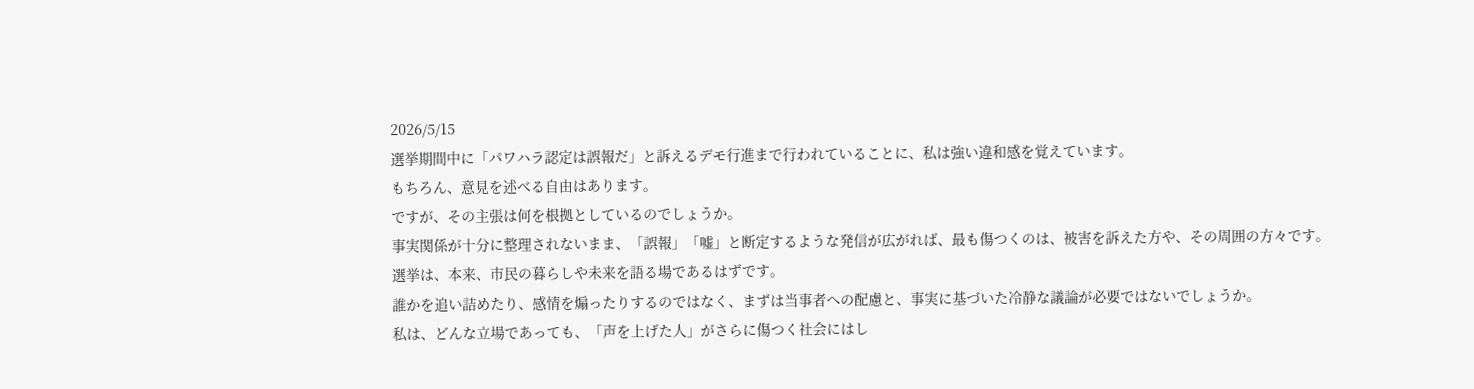2026/5/15
選挙期間中に「パワハラ認定は誤報だ」と訴えるデモ行進まで行われていることに、私は強い違和感を覚えています。
もちろん、意見を述べる自由はあります。
ですが、その主張は何を根拠としているのでしょうか。
事実関係が十分に整理されないまま、「誤報」「嘘」と断定するような発信が広がれば、最も傷つくのは、被害を訴えた方や、その周囲の方々です。
選挙は、本来、市民の暮らしや未来を語る場であるはずです。
誰かを追い詰めたり、感情を煽ったりするのではなく、まずは当事者への配慮と、事実に基づいた冷静な議論が必要ではないでしょうか。
私は、どんな立場であっても、「声を上げた人」がさらに傷つく社会にはし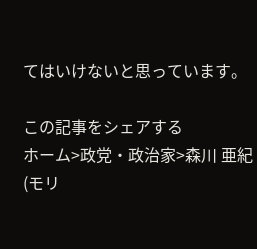てはいけないと思っています。

この記事をシェアする
ホーム>政党・政治家>森川 亜紀 (モリ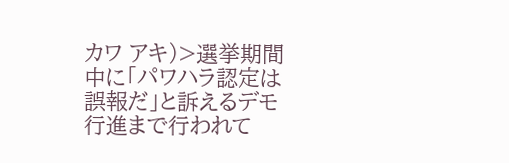カワ アキ)>選挙期間中に「パワハラ認定は誤報だ」と訴えるデモ行進まで行われて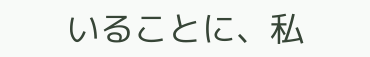いることに、私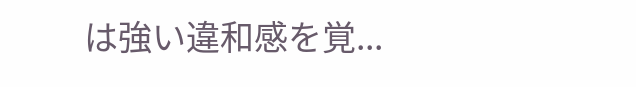は強い違和感を覚...